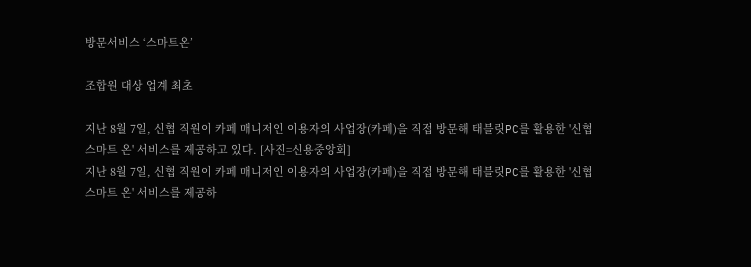방문서비스 ‘스마트온’

조합원 대상 업계 최초

지난 8월 7일, 신협 직원이 카페 매니저인 이용자의 사업장(카페)을 직접 방문해 태블릿PC를 활용한 '신협 스마트 온' 서비스를 제공하고 있다. [사진=신용중앙회]
지난 8월 7일, 신협 직원이 카페 매니저인 이용자의 사업장(카페)을 직접 방문해 태블릿PC를 활용한 '신협 스마트 온' 서비스를 제공하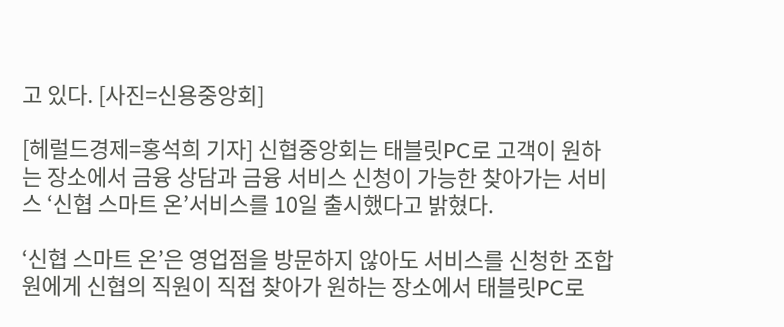고 있다. [사진=신용중앙회]

[헤럴드경제=홍석희 기자] 신협중앙회는 태블릿PC로 고객이 원하는 장소에서 금융 상담과 금융 서비스 신청이 가능한 찾아가는 서비스 ‘신협 스마트 온’서비스를 10일 출시했다고 밝혔다.

‘신협 스마트 온’은 영업점을 방문하지 않아도 서비스를 신청한 조합원에게 신협의 직원이 직접 찾아가 원하는 장소에서 태블릿PC로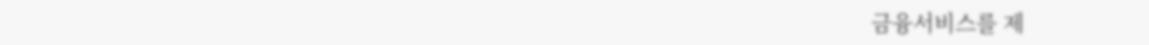금융서비스를 제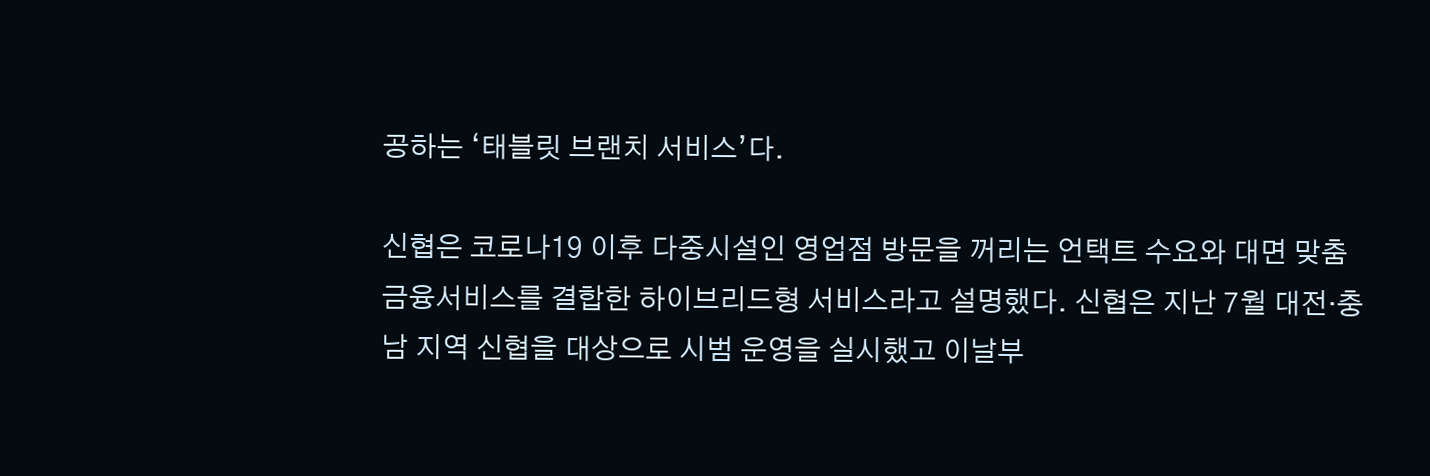공하는 ‘태블릿 브랜치 서비스’다.

신협은 코로나19 이후 다중시설인 영업점 방문을 꺼리는 언택트 수요와 대면 맞춤 금융서비스를 결합한 하이브리드형 서비스라고 설명했다. 신협은 지난 7월 대전·충남 지역 신협을 대상으로 시범 운영을 실시했고 이날부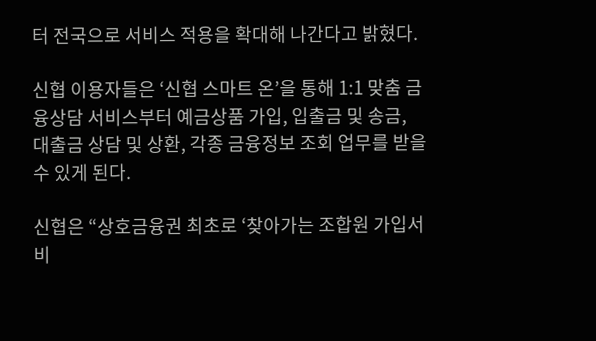터 전국으로 서비스 적용을 확대해 나간다고 밝혔다.

신협 이용자들은 ‘신협 스마트 온’을 통해 1:1 맞춤 금융상담 서비스부터 예금상품 가입, 입출금 및 송금, 대출금 상담 및 상환, 각종 금융정보 조회 업무를 받을 수 있게 된다.

신협은 “상호금융권 최초로 ‘찾아가는 조합원 가입서비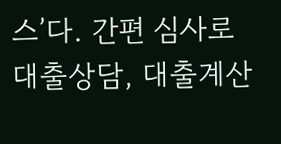스’다. 간편 심사로 대출상담, 대출계산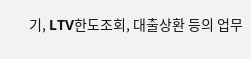기, LTV한도조회, 대출상환 등의 업무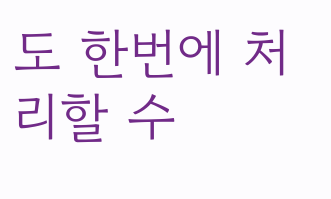도 한번에 처리할 수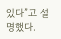있다”고 설명했다.